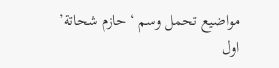مواضيع تحمل وسم ‘حازم شحاتة’
اول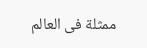ممثلة فى العالم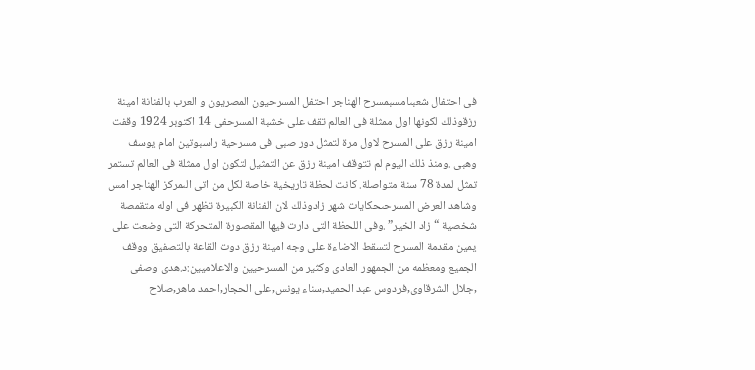فى احتفال شعبىامسبمسرح الهناجر احتفل المسرحيون المصريون و العرب بالفنانة امينة رزقوذلك لكونها اول ممثلة فى العالم تقف على خشبة المسرحفى 14 اكتوبر 1924 وقفت امينة رزق على المسرح لاول مرة لتمثل دور صبى فى مسرحية راسبوتين امام يوسف وهبى .ومنذ ذلك اليوم لم تتوقف امينة رزق عن التمثيل لتكون اول ممثلة فى العالم تستمر تمثل لمدة 78 سنة متواصلة. كانت لحظة تاريخية خاصة لكل من اتى الىمركز الهناجر امس وشاهد العرض المسرحىحكايات شهر زادوذلك لان الفنانة الكبيرة تظهر فى اوله متقمصة شخصية “زاد الخير” .وفى اللحظة التى دارت فيها المقصورة المتحركة التى وضعت على يمين مقدمة المسرح لتسقط الاضاءة على وجه امينة رزق دوت القاعة بالتصفيق ووقف الجميع ومعظمه من الجمهور العادى وكثير من المسرحيين والاعلاميين:د.هدى وصفى ,جلال الشرقاوى,فردوس عبد الحميد,سناء يونس,على الحجار,احمد ماهر,صلاح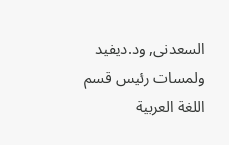السعدنى, ود.ديفيد ولمسات رئيس قسم اللغة العربية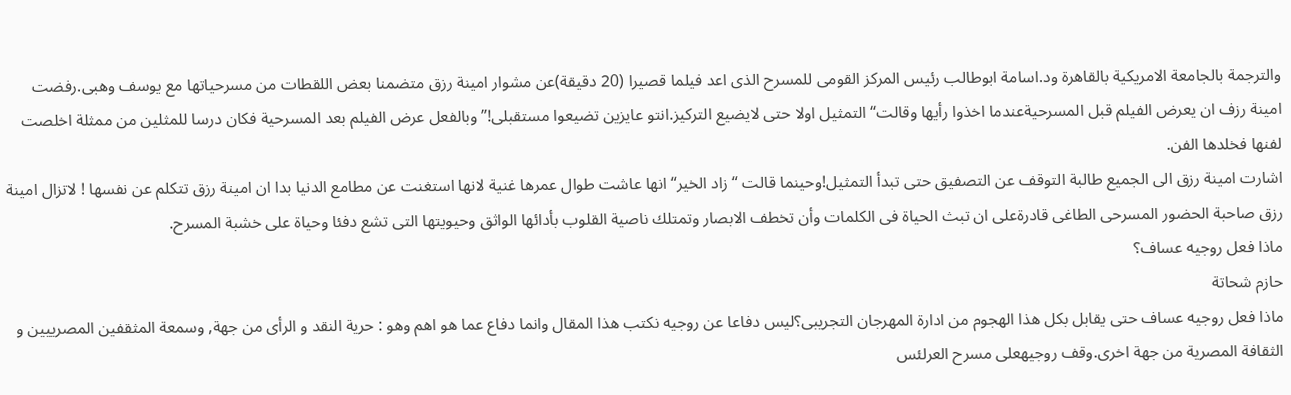والترجمة بالجامعة الامريكية بالقاهرة ود.اسامة ابوطالب رئيس المركز القومى للمسرح الذى اعد فيلما قصيرا (20 دقيقة)عن مشوار امينة رزق متضمنا بعض اللقطات من مسرحياتها مع يوسف وهبى.رفضت امينة رزف ان يعرض الفيلم قبل المسرحيةعندما اخذوا رأيها وقالت“التمثيل اولا حتى لايضيع التركيز.انتو عايزين تضيعوا مستقبلى!”وبالفعل عرض الفيلم بعد المسرحية فكان درسا للمثلين من ممثلة اخلصت لفنها فخلدها الفن.
اشارت امينة رزق الى الجميع طالبة التوقف عن التصفيق حتى تبدأ التمثيل!وحينما قالت “زاد الخير“انها عاشت طوال عمرها غنية لانها استغنت عن مطامع الدنيا بدا ان امينة رزق تتكلم عن نفسها ! لاتزال امينة رزق صاحبة الحضور المسرحى الطاغى قادرةعلى ان تبث الحياة فى الكلمات وأن تخطف الابصار وتمتلك ناصية القلوب بأدائها الواثق وحيويتها التى تشع دفئا وحياة على خشبة المسرح.
ماذا فعل روجيه عساف؟
حازم شحاتة
ماذا فعل روجيه عساف حتى يقابل بكل هذا الهجوم من ادارة المهرجان التجريبى؟ليس دفاعا عن روجيه نكتب هذا المقال وانما دفاع عما هو اهم وهو : حرية النقد و الرأى من جهة, وسمعة المثقفين المصرييين و الثقافة المصرية من جهة اخرى.وقف روجيهعلى مسرح العرلئس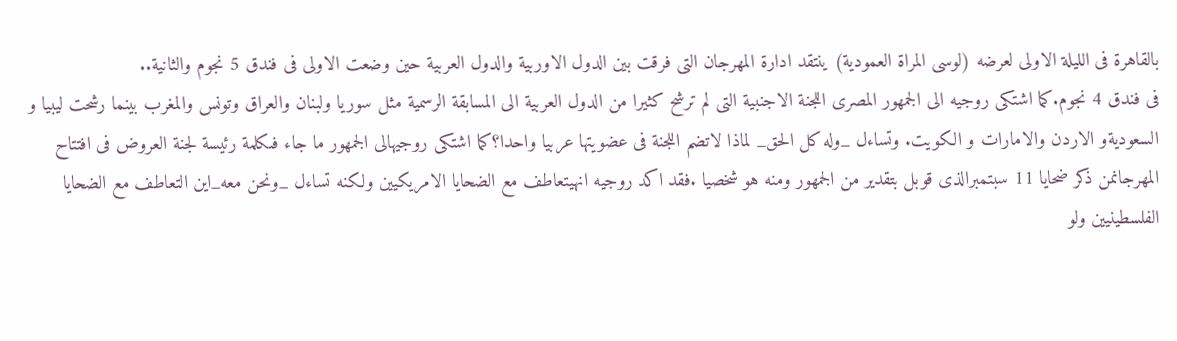بالقاهرة فى الليلة الاولى لعرضه (لوسى المراة العمودية) ينتقد ادارة المهرجان التى فرقت بين الدول الاوربية والدول العربية حين وضعت الاولى فى فندق 5 نجوم والثانية..
فى فندق 4 نجوم.كما اشتكى روجيه الى الجمهور المصرى اللجنة الاجنبية التى لم ترشح كثيرا من الدول العربية الى المسابقة الرسمية مثل سوريا ولبنان والعراق وتونس والمغرب بينما رشحت ليبيا و السعوديةو الاردن والامارات و الكويت. وتساءل _وله كل الحق_ لماذا لاتضم اللجنة فى عضويتها عربيا واحدا؟كما اشتكى روجيهالى الجمهور ما جاء فىكلمة رئيسة لجنة العروض فى افتتاح المهرجانمن ذكر ضحايا 11 سبتمبرالذى قوبل بتقدير من الجمهور ومنه هو شخصيا .فقد اكد روجيه انهيتعاطف مع الضحايا الامريكيين ولكنه تساءل _ونحن معه_اين التعاطف مع الضحايا الفلسطينيين ولو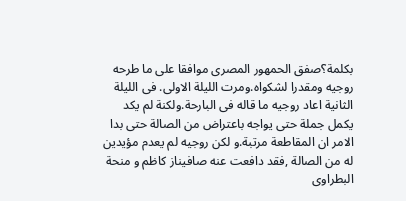بكلمة؟صفق الحمهور المصرى موافقا على ما طرحه روجيه ومقدرا لشكواه.ومرت الليلة الاولى. فى الليلة الثانية اعاد روجيه ما قاله فى البارحة.ولكنة لم يكد يكمل جملة حتى يواجه باعتراض من الصالة حتى بدا الامر ان المقاطعة مرتبة.و لكن روجيه لم يعدم مؤيدين له من الصالة ,فقد دافعت عنه صافيناز كاظم و منحة البطراوى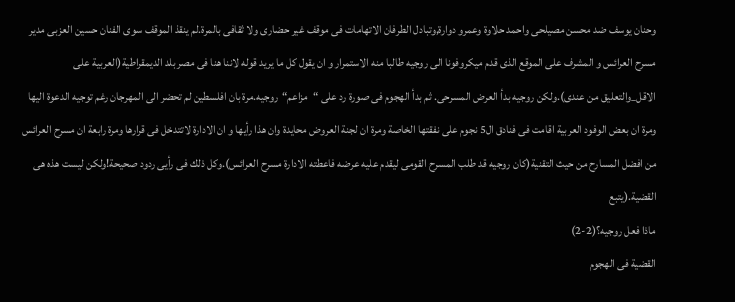وحنان يوسف ضد محسن مصيلحى واحمد حلاوة وعمرو دوارة,وتبادل الطرفان الاتهامات فى موقف غير حضارى ولا ثقافى بالمرة.لم ينقذ الموقف سوى الفنان حسين العزبى مدير مسرح العرائس و المشرف على الموقع الذى قدم ميكروفونا الى روجيه طالبا منه الاستمرار و ان يقول كل ما يريد قوله لاننا هنا فى مصر بلد الديمقراطية(العربية على الاقل_والتعليق من عندى).ولكن روجيه بدأ العرض المسرحى. ثم بدأ الهجوم فى صورة رد على “مزاعم“روجيه.مرة بان افلسطين لم تحضر الى المهرجان رغم توجيه الدعوة اليها ومرة ان بعض الوفود العربية اقامت فى فنادق ال5 نجوم على نفقتها الخاصة ومرة ان لجنة العروض محايدة وان هذا رأيها و ان الادارة لاتتدخل فى قرارها ومرة رابعة ان مسرح العرائس من افضل المسارح من حيث التقنية(كان روجيه قد طلب المسرح القومى ليقدم عليه عرضه فاعطته الادارة مسرح العرائس).وكل ذلك فى رأيى ردود صحيحة!ولكن ليست هذه هى القضية.(يتبع
ماذا فعل روجيه؟(2-2)
القضية فى الهجوم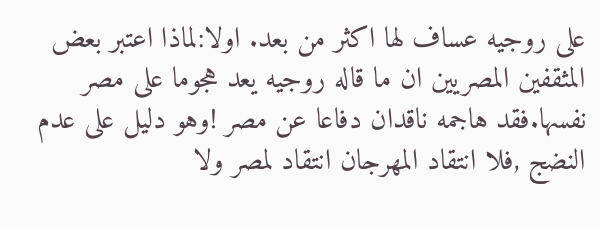على روجيه عساف لها اكثر من بعد. اولا:لماذا اعتبر بعض المثقفين المصريين ان ما قاله روجيه يعد هجوما على مصر نفسها.فقد هاجمه ناقدان دفاعا عن مصر !وهو دليل على عدم النضج ,فلا انتقاد المهرجان انتقاد لمصر ولا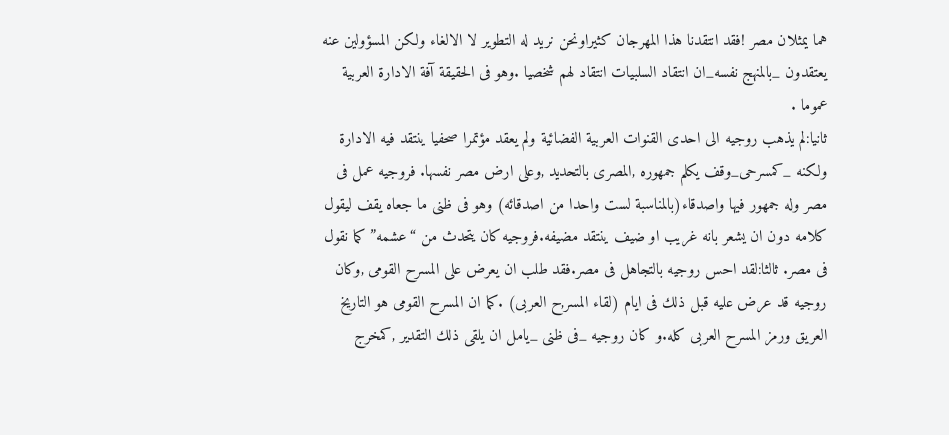هما يمثلان مصر !فقد انتقدنا هذا المهرجان كثيراونحن نريد له التطوير لا الالغاء ولكن المسؤولين عنه يعتقدون _بالمنهج نفسه_ان انتقاد السلبيات انتقاد لهم شخصيا .وهو فى الحقيقة آفة الادارة العربية عموما .
ثانيا:لم يذهب روجيه الى احدى القنوات العربية الفضائية ولم يعقد مؤتمرا صحفيا ينتقد فيه الادارة ولكنه _كمسرحى_وقف يكلم جمهوره ,المصرى بالتحديد ,وعلى ارض مصر نفسها. فروجيه عمل فى مصر وله جمهور فيها واصدقاء(بالمناسبة لست واحدا من اصدقائه) وهو فى ظنى ما جعاه يقف ليقول كلامه دون ان يشعر بانه غريب او ضيف ينتقد مضيفه.فروجيه كان يتحدث من “عشمه” كما نقول فى مصر. ثالثا:لقد احس روجيه بالتجاهل فى مصر.فقد طلب ان يعرض على المسرح القومى ,وكان روجيه قد عرض عليه قبل ذلك فى ايام (لقاء المسر,ح العربى) .كما ان المسرح القومى هو التاريخ العريق ورمز المسرح العربى كله.و كان روجيه _فى ظنى _يامل ان يلقى ذلك التقدير ,كمخرج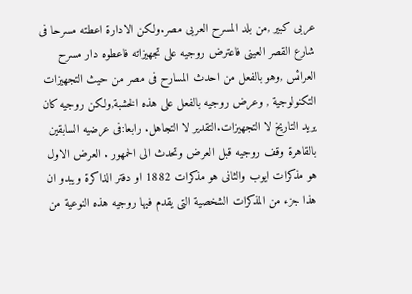عربى كبير ,من بلد المسرح العربى مصر.ولكن الادارة اعطته مسرحا فى شارع القصر العينى فاعترض روجيه على تجهيزاته فاعطوه دار مسرح العرائس ,وهو بالفعل من احدث المسارح فى مصر من حيث التجهيزات التكنولوجية , وعرض روجيه بالفعل على هذه الخشبة,ولكن روجيه كان يريد التاريخ لا التجهيزات.التقدير لا التجاهل. رابعا:فى عرضيه السابقين بالقاهرة وقف روجيه قبل العرض وتحدث الى الحمهور . العرض الاول هو مذكرات ايوب والثانى هو مذكرات 1882 او دفتر الذاكرة ويبدو ان هذا جزء من المذكرات الشخصية التى يقدم فيها روجيه هذه النوعية من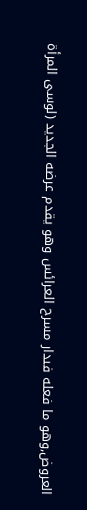العروض,وهو ما فعله فىدار مسرح العرائس وهو يقدم عرضه الجديد (لوسى المرأة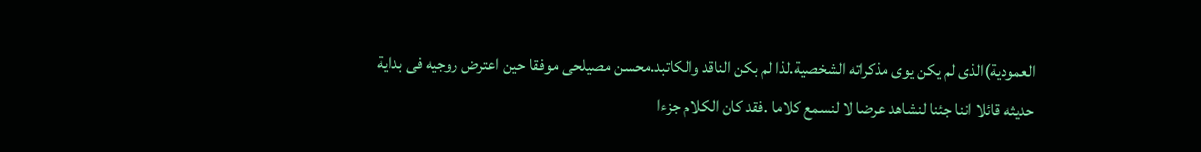العمودية)الذى لم يكن يوى مذكراته الشخصية.لذا لم بكن الناقد والكاتبد.محسن مصيلحى موفقا حين اعترض روجيه فى بداية حديثه قائلا اننا جئنا لنشاهد عرضا لا لنسمع كلاما .فقد كان الكلام جزءا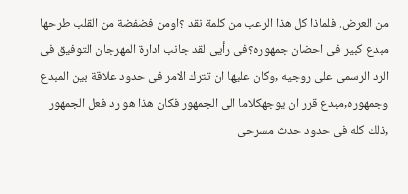من العرض. فلماذا كل هذا الرعب من كلمة نقد ؟اومن فضفضة من القلب طرحها مبدع كبير فى احضان جمهوره؟فى رأيى لقد جانب ادارة المهرجان التوفيق فى الرد الرسمى على روجيه ,وكان عليها ان تترك الامر فى حدود علاقة بين المبدع وجمهوره,مبدع قرر ان يوجهكلاما الى الجمهور فكان هذا هو رد فعل الجمهور ,ذلك كله فى حدود حدث مسرحى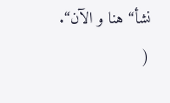نشأ“هنا و الآن“.
(